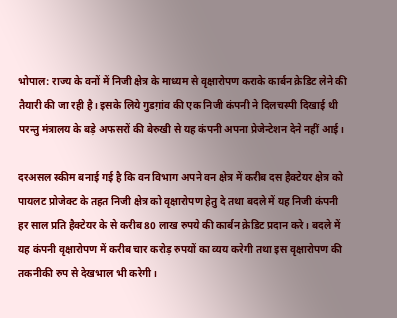भोपाल: राज्य के वनों में निजी क्षेत्र के माध्यम से वृक्षारोपण कराके कार्बन क्रेडिट लेने की तैयारी की जा रही है। इसके लिये गुडग़ांव की एक निजी कंपनी ने दिलचस्पी दिखाई थी परन्तु मंत्रालय के बड़े अफसरों की बेरुखी से यह कंपनी अपना प्रेजेन्टेशन देने नहीं आई।

दरअसल स्कीम बनाई गई है कि वन विभाग अपने वन क्षेत्र में करीब दस हैक्टेयर क्षेत्र को पायलट प्रोजेक्ट के तहत निजी क्षेत्र को वृक्षारोपण हेतु दे तथा बदले में यह निजी कंपनी हर साल प्रति हैक्टेयर के से करीब 80 लाख रुपये की कार्बन क्रेडिट प्रदान करे। बदले में यह कंपनी वृक्षारोपण में करीब चार करोड़ रुपयों का व्यय करेगी तथा इस वृक्षारोपण की तकनीकी रुप से देखभाल भी करेगी।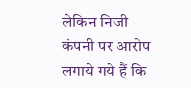लेकिन निजी कंपनी पर आरोप लगाये गये हैं कि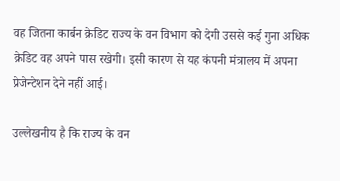वह जितना कार्बन क्रेडिट राज्य के वन विभाग को देगी उससे कई गुना अधिक क्रेडिट वह अपने पास रखेगी। इसी कारण से यह कंपनी मंत्रालय में अपना प्रेजेन्टेशन देने नहीं आई।

उल्लेखनीय है कि राज्य के वन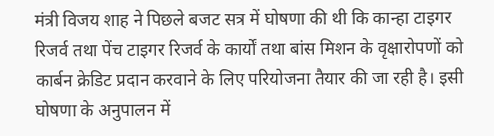मंत्री विजय शाह ने पिछले बजट सत्र में घोषणा की थी कि कान्हा टाइगर रिजर्व तथा पेंच टाइगर रिजर्व के कार्यों तथा बांस मिशन के वृक्षारोपणों को कार्बन क्रेडिट प्रदान करवाने के लिए परियोजना तैयार की जा रही है। इसी घोषणा के अनुपालन में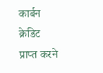कार्बन क्रेडिट प्राप्त करने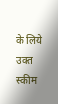के लिये उक्त स्कीम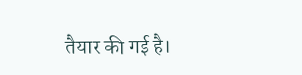तैयार की गई है।